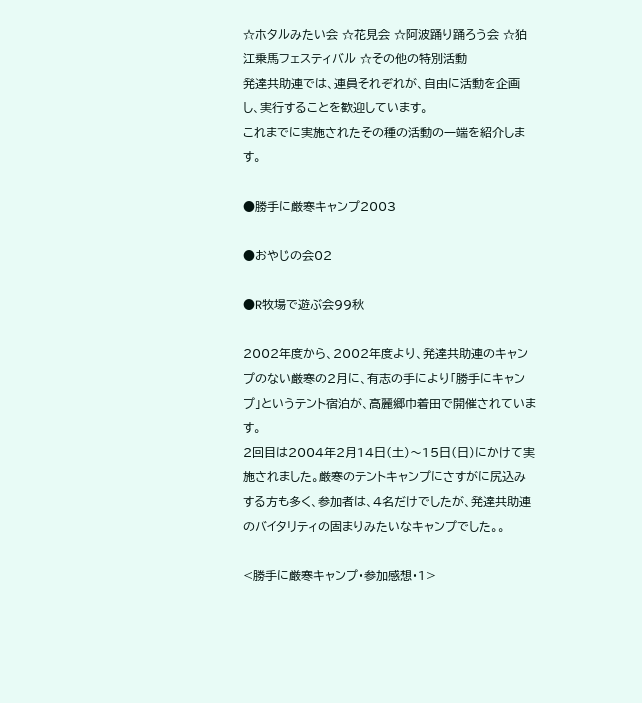☆ホタルみたい会 ☆花見会 ☆阿波踊り踊ろう会 ☆狛江乗馬フェスティバル ☆その他の特別活動
発達共助連では、連員それぞれが、自由に活動を企画し、実行することを歓迎しています。
これまでに実施されたその種の活動の一端を紹介します。

●勝手に厳寒キャンプ2003

●おやじの会02

●R牧場で遊ぶ会99秋

2002年度から、2002年度より、発達共助連のキャンプのない厳寒の2月に、有志の手により「勝手にキャンプ」というテント宿泊が、高麗郷巾着田で開催されています。
2回目は2004年2月14日(土)〜15日(日)にかけて実施されました。厳寒のテントキャンプにさすがに尻込みする方も多く、参加者は、4名だけでしたが、発達共助連のバイタリティの固まりみたいなキャンプでした。。

<勝手に厳寒キャンプ・参加感想・1>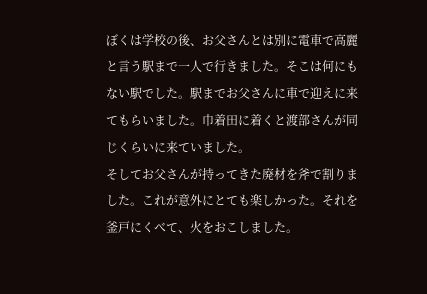ぼくは学校の後、お父さんとは別に電車で高麗と言う駅まで一人で行きました。そこは何にもない駅でした。駅までお父さんに車で迎えに来てもらいました。巾着田に着くと渡部さんが同じくらいに来ていました。
そしてお父さんが持ってきた廃材を斧で割りました。これが意外にとても楽しかった。それを釜戸にくべて、火をおこしました。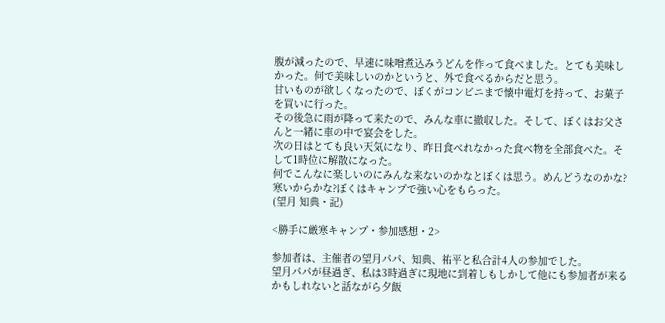腹が減ったので、早速に味噌煮込みうどんを作って食べました。とても美味しかった。何で美味しいのかというと、外で食べるからだと思う。
甘いものが欲しくなったので、ぼくがコンビニまで懐中電灯を持って、お菓子を買いに行った。
その後急に雨が降って来たので、みんな車に撤収した。そして、ぼくはお父さんと一緒に車の中で宴会をした。
次の日はとても良い天気になり、昨日食べれなかった食べ物を全部食べた。そして1時位に解散になった。
何でこんなに楽しいのにみんな来ないのかなとぼくは思う。めんどうなのかな?寒いからかな?ぼくはキャンプで強い心をもらった。
(望月 知典・記)

<勝手に厳寒キャンプ・参加感想・2>

参加者は、主催者の望月パパ、知典、祐平と私合計4人の参加でした。
望月パパが昼過ぎ、私は3時過ぎに現地に到着しもしかして他にも参加者が来るかもしれないと話ながら夕飯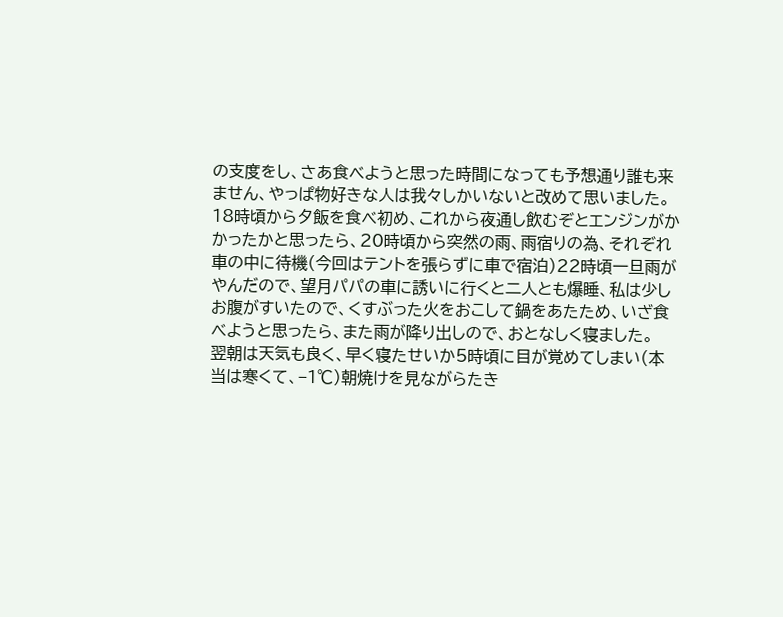の支度をし、さあ食べようと思った時間になっても予想通り誰も来ません、やっぱ物好きな人は我々しかいないと改めて思いました。
18時頃から夕飯を食べ初め、これから夜通し飲むぞとエンジンがかかったかと思ったら、20時頃から突然の雨、雨宿りの為、それぞれ車の中に待機(今回はテントを張らずに車で宿泊)22時頃一旦雨がやんだので、望月パパの車に誘いに行くと二人とも爆睡、私は少しお腹がすいたので、くすぶった火をおこして鍋をあたため、いざ食べようと思ったら、また雨が降り出しので、おとなしく寝ました。
翌朝は天気も良く、早く寝たせいか5時頃に目が覚めてしまい(本当は寒くて、−1℃)朝焼けを見ながらたき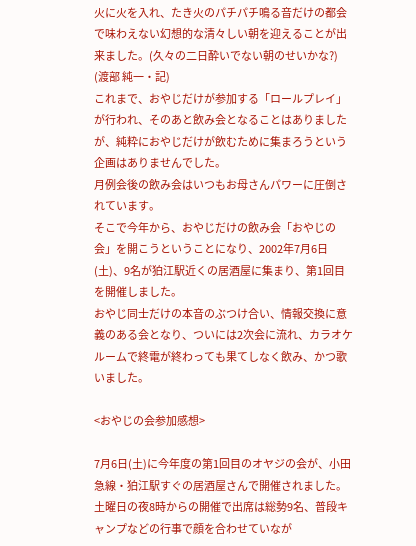火に火を入れ、たき火のパチパチ鳴る音だけの都会で味わえない幻想的な清々しい朝を迎えることが出来ました。(久々の二日酔いでない朝のせいかな?)
(渡部 純一・記)
これまで、おやじだけが参加する「ロールプレイ」が行われ、そのあと飲み会となることはありましたが、純粋におやじだけが飲むために集まろうという企画はありませんでした。
月例会後の飲み会はいつもお母さんパワーに圧倒されています。
そこで今年から、おやじだけの飲み会「おやじの会」を開こうということになり、2002年7月6日(土)、9名が狛江駅近くの居酒屋に集まり、第1回目を開催しました。
おやじ同士だけの本音のぶつけ合い、情報交換に意義のある会となり、ついには2次会に流れ、カラオケルームで終電が終わっても果てしなく飲み、かつ歌いました。

<おやじの会参加感想>

7月6日(土)に今年度の第1回目のオヤジの会が、小田急線・狛江駅すぐの居酒屋さんで開催されました。土曜日の夜8時からの開催で出席は総勢9名、普段キャンプなどの行事で顔を合わせていなが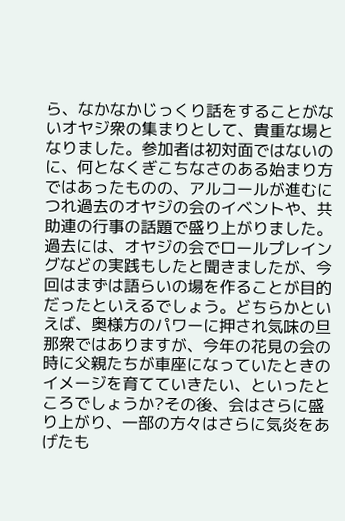ら、なかなかじっくり話をすることがないオヤジ衆の集まりとして、貴重な場となりました。参加者は初対面ではないのに、何となくぎこちなさのある始まり方ではあったものの、アルコールが進むにつれ過去のオヤジの会のイベントや、共助連の行事の話題で盛り上がりました。過去には、オヤジの会でロールプレイングなどの実践もしたと聞きましたが、今回はまずは語らいの場を作ることが目的だったといえるでしょう。どちらかといえば、奥様方のパワーに押され気味の旦那衆ではありますが、今年の花見の会の時に父親たちが車座になっていたときのイメージを育てていきたい、といったところでしょうか?その後、会はさらに盛り上がり、一部の方々はさらに気炎をあげたも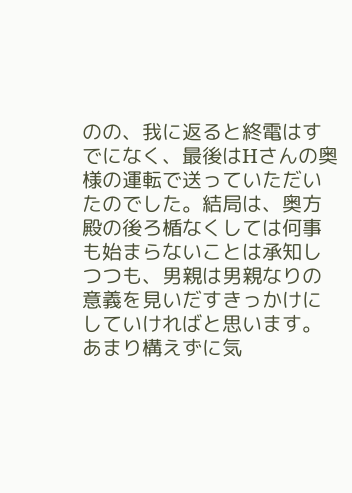のの、我に返ると終電はすでになく、最後はHさんの奥様の運転で送っていただいたのでした。結局は、奥方殿の後ろ楯なくしては何事も始まらないことは承知しつつも、男親は男親なりの意義を見いだすきっかけにしていければと思います。あまり構えずに気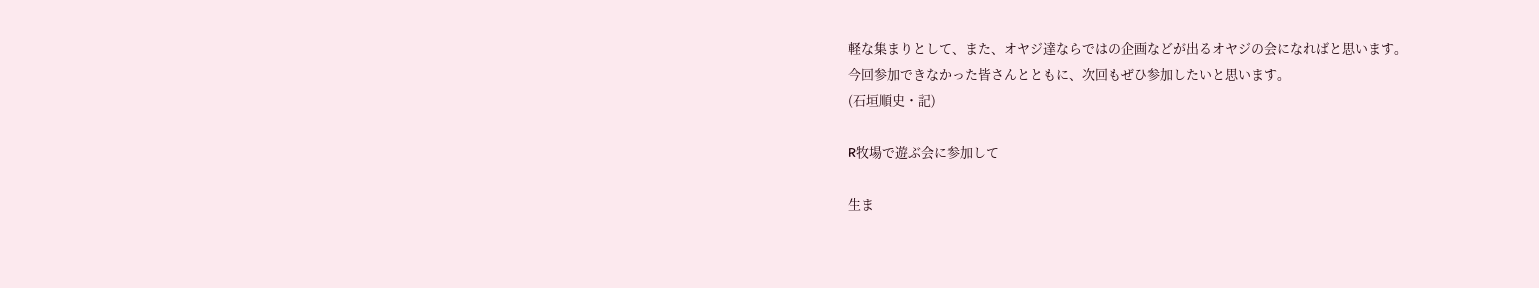軽な集まりとして、また、オヤジ達ならではの企画などが出るオヤジの会になればと思います。
今回参加できなかった皆さんとともに、次回もぜひ参加したいと思います。
(石垣順史・記)

R牧場で遊ぶ会に参加して

生ま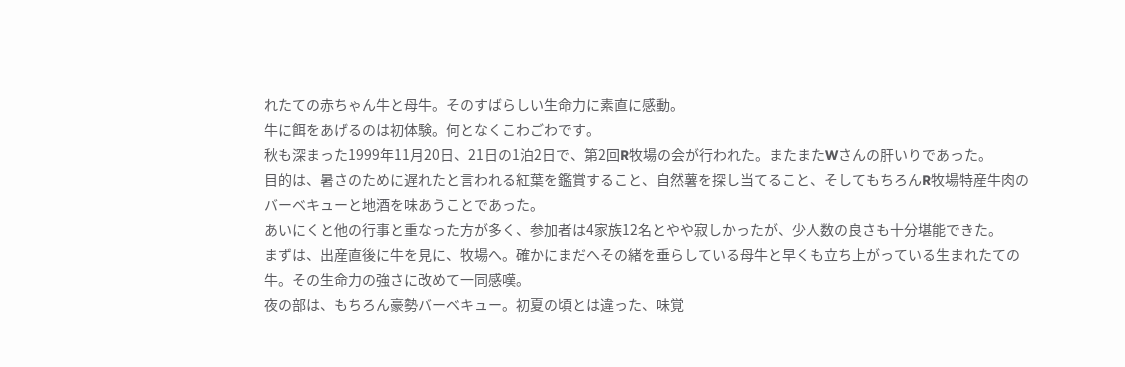れたての赤ちゃん牛と母牛。そのすばらしい生命力に素直に感動。
牛に餌をあげるのは初体験。何となくこわごわです。
秋も深まった1999年11月20日、21日の1泊2日で、第2回R牧場の会が行われた。またまたWさんの肝いりであった。
目的は、暑さのために遅れたと言われる紅葉を鑑賞すること、自然薯を探し当てること、そしてもちろんR牧場特産牛肉のバーベキューと地酒を味あうことであった。
あいにくと他の行事と重なった方が多く、参加者は4家族12名とやや寂しかったが、少人数の良さも十分堪能できた。
まずは、出産直後に牛を見に、牧場へ。確かにまだへその緒を垂らしている母牛と早くも立ち上がっている生まれたての牛。その生命力の強さに改めて一同感嘆。
夜の部は、もちろん豪勢バーベキュー。初夏の頃とは違った、味覚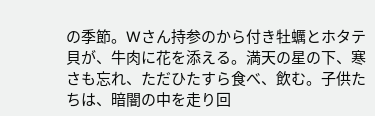の季節。Wさん持参のから付き牡蠣とホタテ貝が、牛肉に花を添える。満天の星の下、寒さも忘れ、ただひたすら食べ、飲む。子供たちは、暗闇の中を走り回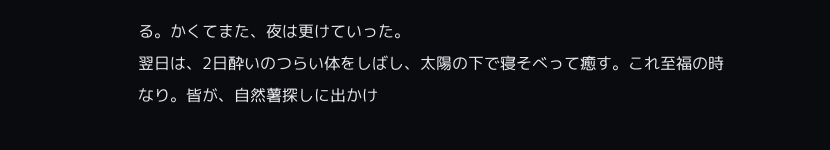る。かくてまた、夜は更けていった。
翌日は、2日酔いのつらい体をしばし、太陽の下で寝そべって癒す。これ至福の時なり。皆が、自然薯探しに出かけ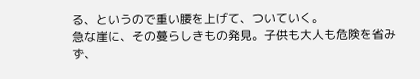る、というので重い腰を上げて、ついていく。
急な崖に、その蔓らしきもの発見。子供も大人も危険を省みず、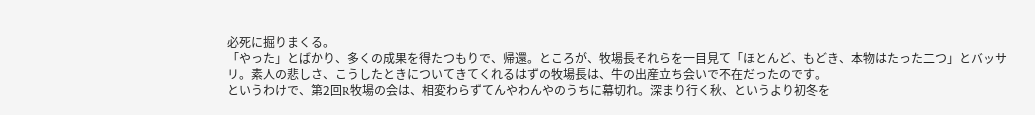必死に掘りまくる。
「やった」とばかり、多くの成果を得たつもりで、帰還。ところが、牧場長それらを一目見て「ほとんど、もどき、本物はたった二つ」とバッサリ。素人の悲しさ、こうしたときについてきてくれるはずの牧場長は、牛の出産立ち会いで不在だったのです。
というわけで、第2回R牧場の会は、相変わらずてんやわんやのうちに幕切れ。深まり行く秋、というより初冬を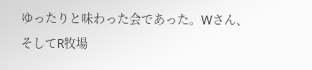ゆったりと味わった会であった。Wさん、そしてR牧場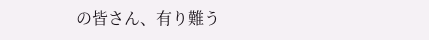の皆さん、有り難う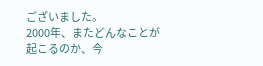ございました。
2000年、またどんなことが起こるのか、今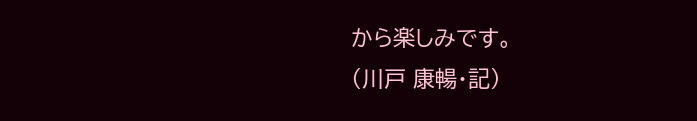から楽しみです。
(川戸 康暢・記)